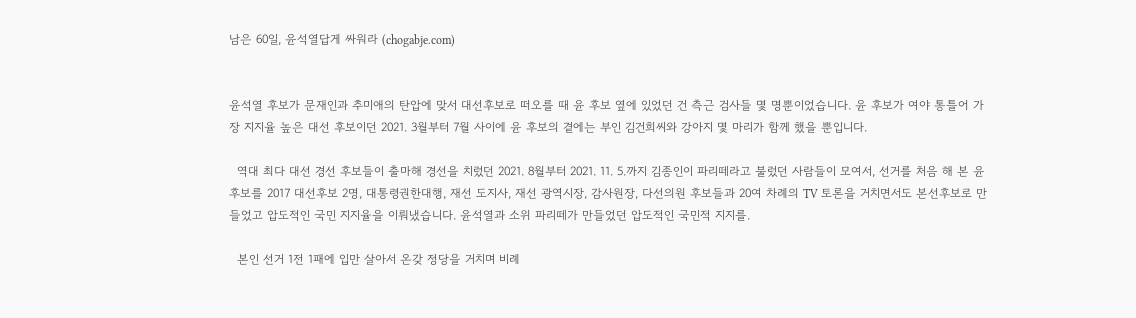남은 60일, 윤석열답게 싸워라 (chogabje.com)


윤석열 후보가 문재인과 추미애의 탄압에 맞서 대선후보로 떠오를 때 윤 후보 옆에 있었던 건 측근 검사들 몇 명뿐이었습니다. 윤 후보가 여야 통틀어 가장 지지율 높은 대선 후보이던 2021. 3월부터 7월 사이에 윤 후보의 곁에는 부인 김건희씨와 강아지 몇 마리가 함께 했을 뿐입니다.

  역대 최다 대선 경선 후보들이 출마해 경선을 치렀던 2021. 8월부터 2021. 11. 5.까지 김종인이 파리떼라고 불렀던 사람들이 모여서, 선거를 처음 해 본 윤 후보를 2017 대선후보 2명, 대통령권한대행, 재선 도지사, 재선 광역시장, 감사원장, 다선의원 후보들과 20여 차례의 TV 토론을 거치면서도 본선후보로 만들었고 압도적인 국민 지지율을 이뤄냈습니다. 윤석열과 소위 파리떼가 만들었던 압도적인 국민적 지지를.

  본인 선거 1전 1패에 입만 살아서 온갖 정당을 거치며 비례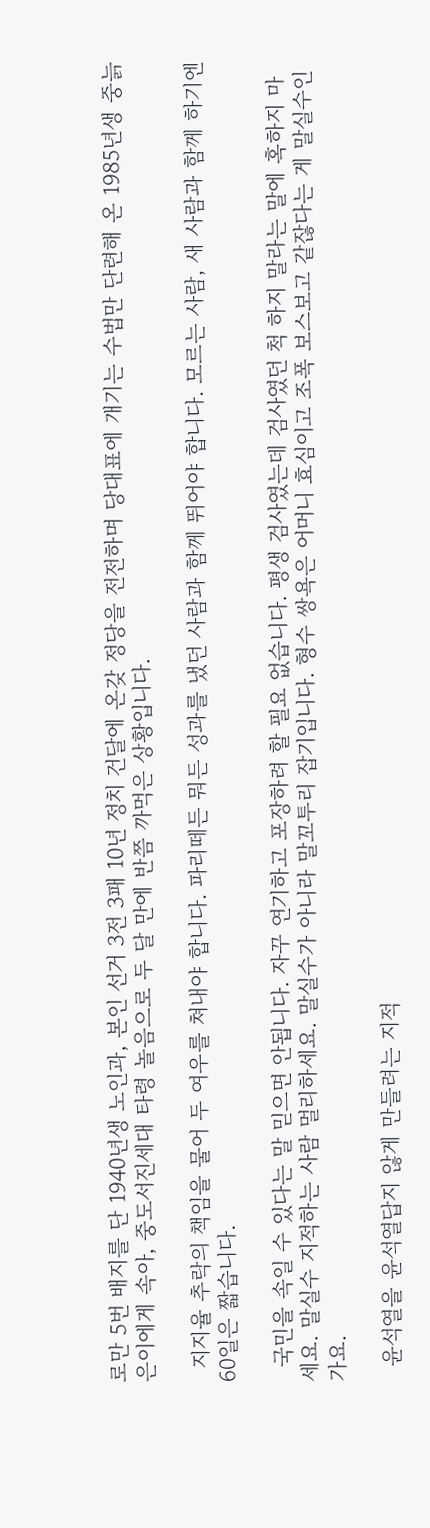로만 5번 배지를 단 1940년생 노인과, 본인 선거 3전 3패 10년 정치 건달에 온갖 정당을 전전하며 당대표에 개기는 수법만 단련해 온 1985년생 중늙은이에게 속아, 중도서진세대 타령 놀음으로 두 달 만에 반쯤 까먹은 상황입니다.

  지지율 추락의 책임을 물어 두 여우를 쳐내야 합니다. 파리떼든 뭐든 성과를 냈던 사람과 함께 뛰어야 합니다. 모르는 사람, 새 사람과 함께 하기엔 60일은 짧습니다.

  국민을 속일 수 있다는 말 믿으면 안됩니다. 자꾸 연기하고 포장하려 할 필요 없습니다. 평생 검사였는데 검사였던 척 하지 말라는 말에 혹하지 마세요. 말실수 지적하는 사람 멀리하세요. 말실수가 아니라 말꼬투리 잡기입니다. 형수 쌍욕은 어머니 효심이고 조폭 보스보고 같잖다는 게 말실수인가요.

  윤석열을 윤석열답지 않게 만들려는 지적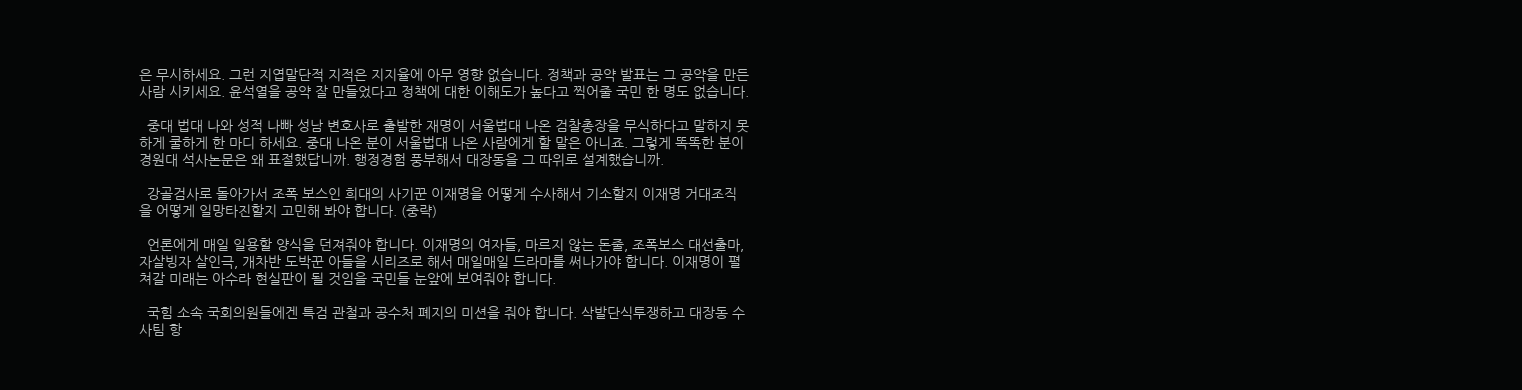은 무시하세요. 그런 지엽말단적 지적은 지지율에 아무 영향 없습니다. 정책과 공약 발표는 그 공약을 만든 사람 시키세요. 윤석열을 공약 잘 만들었다고 정책에 대한 이해도가 높다고 찍어줄 국민 한 명도 없습니다.

  중대 법대 나와 성적 나빠 성남 변호사로 출발한 재명이 서울법대 나온 검찰총장을 무식하다고 말하지 못하게 쿨하게 한 마디 하세요. 중대 나온 분이 서울법대 나온 사람에게 할 말은 아니죠. 그렇게 똑똑한 분이 경원대 석사논문은 왜 표절했답니까. 행정경험 풍부해서 대장동을 그 따위로 설계했습니까.

  강골검사로 돌아가서 조폭 보스인 희대의 사기꾼 이재명을 어떻게 수사해서 기소할지 이재명 거대조직을 어떻게 일망타진할지 고민해 봐야 합니다. (중략)

  언론에게 매일 일용할 양식을 던져줘야 합니다. 이재명의 여자들, 마르지 않는 돈줄, 조폭보스 대선출마, 자살빙자 살인극, 개차반 도박꾼 아들을 시리즈로 해서 매일매일 드라마를 써나가야 합니다. 이재명이 펼쳐갈 미래는 아수라 현실판이 될 것임을 국민들 눈앞에 보여줘야 합니다.

  국힘 소속 국회의원들에겐 특검 관철과 공수처 폐지의 미션을 줘야 합니다. 삭발단식투쟁하고 대장동 수사팀 항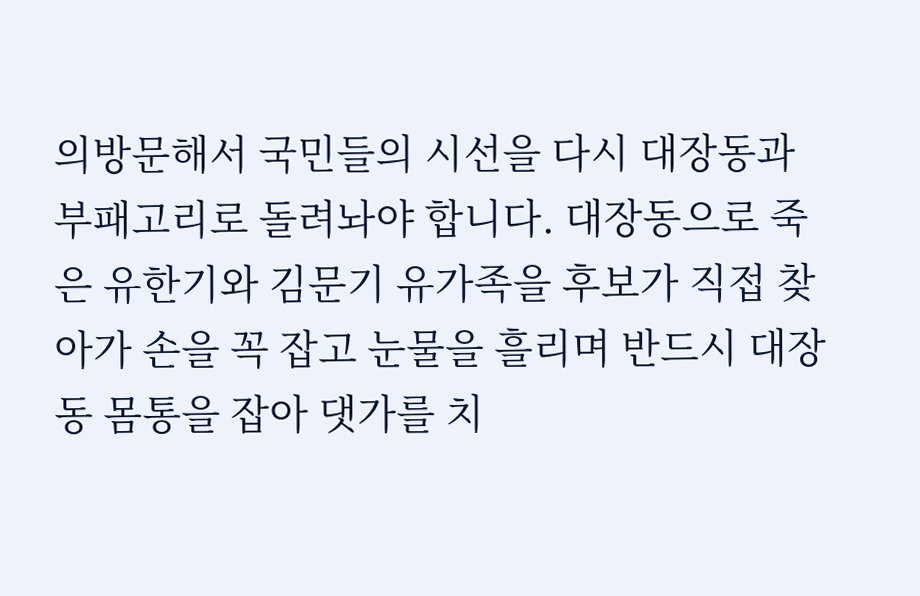의방문해서 국민들의 시선을 다시 대장동과 부패고리로 돌려놔야 합니다. 대장동으로 죽은 유한기와 김문기 유가족을 후보가 직접 찾아가 손을 꼭 잡고 눈물을 흘리며 반드시 대장동 몸통을 잡아 댓가를 치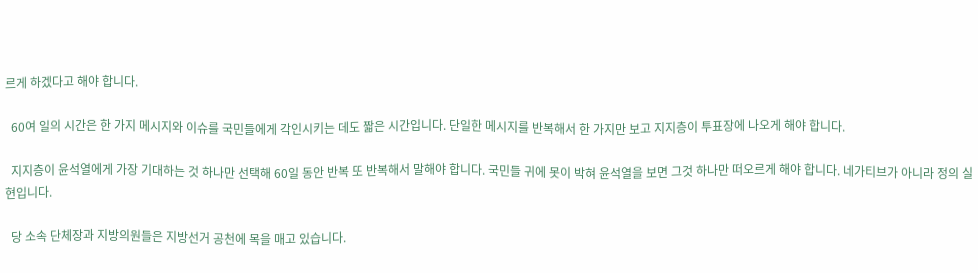르게 하겠다고 해야 합니다.

  60여 일의 시간은 한 가지 메시지와 이슈를 국민들에게 각인시키는 데도 짧은 시간입니다. 단일한 메시지를 반복해서 한 가지만 보고 지지층이 투표장에 나오게 해야 합니다.

  지지층이 윤석열에게 가장 기대하는 것 하나만 선택해 60일 동안 반복 또 반복해서 말해야 합니다. 국민들 귀에 못이 박혀 윤석열을 보면 그것 하나만 떠오르게 해야 합니다. 네가티브가 아니라 정의 실현입니다.

  당 소속 단체장과 지방의원들은 지방선거 공천에 목을 매고 있습니다.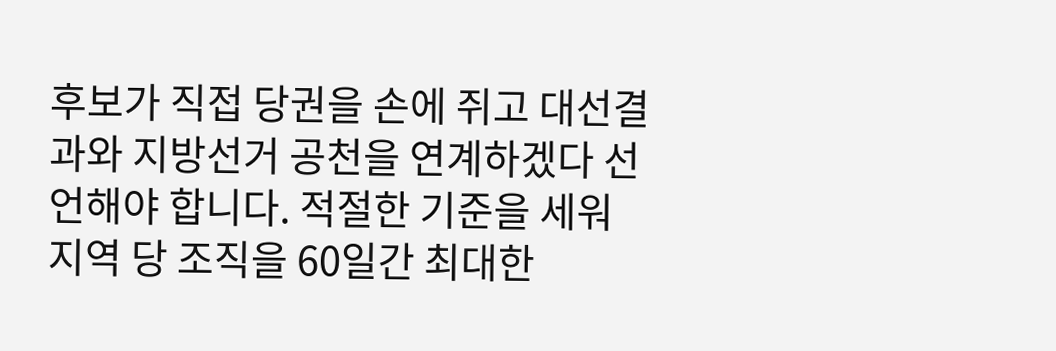후보가 직접 당권을 손에 쥐고 대선결과와 지방선거 공천을 연계하겠다 선언해야 합니다. 적절한 기준을 세워 지역 당 조직을 60일간 최대한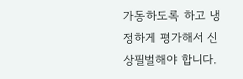가동하도록 하고 냉정하게 평가해서 신상필벌해야 합니다.